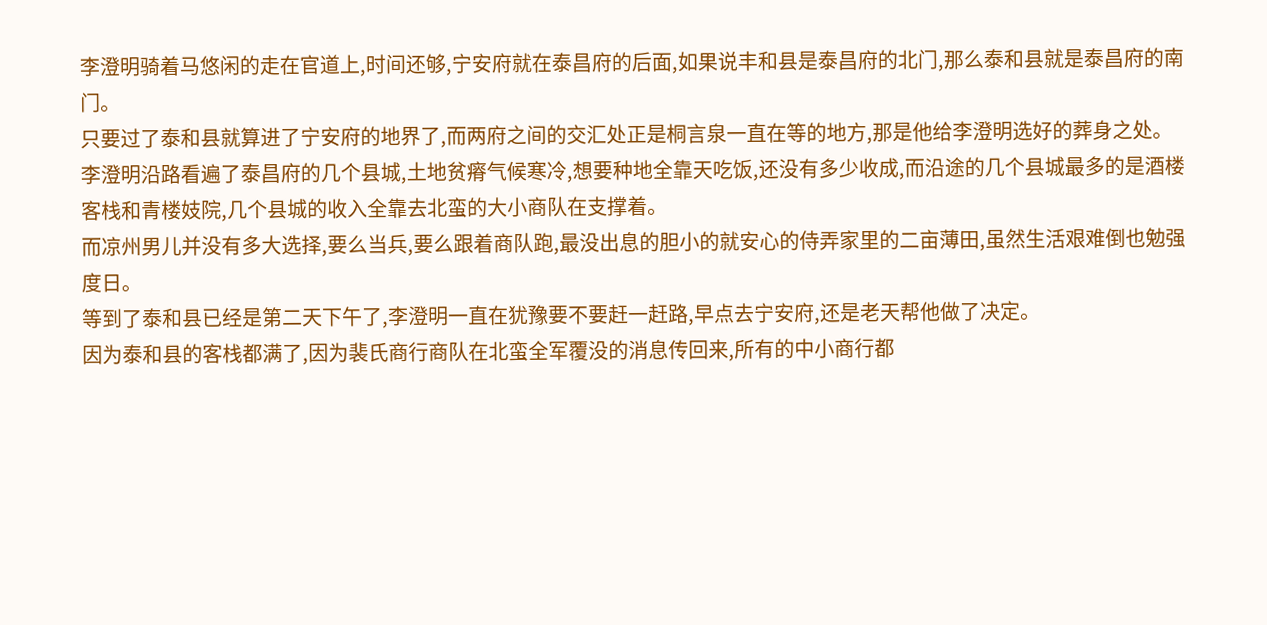李澄明骑着马悠闲的走在官道上,时间还够,宁安府就在泰昌府的后面,如果说丰和县是泰昌府的北门,那么泰和县就是泰昌府的南门。
只要过了泰和县就算进了宁安府的地界了,而两府之间的交汇处正是桐言泉一直在等的地方,那是他给李澄明选好的葬身之处。
李澄明沿路看遍了泰昌府的几个县城,土地贫瘠气候寒冷,想要种地全靠天吃饭,还没有多少收成,而沿途的几个县城最多的是酒楼客栈和青楼妓院,几个县城的收入全靠去北蛮的大小商队在支撑着。
而凉州男儿并没有多大选择,要么当兵,要么跟着商队跑,最没出息的胆小的就安心的侍弄家里的二亩薄田,虽然生活艰难倒也勉强度日。
等到了泰和县已经是第二天下午了,李澄明一直在犹豫要不要赶一赶路,早点去宁安府,还是老天帮他做了决定。
因为泰和县的客栈都满了,因为裴氏商行商队在北蛮全军覆没的消息传回来,所有的中小商行都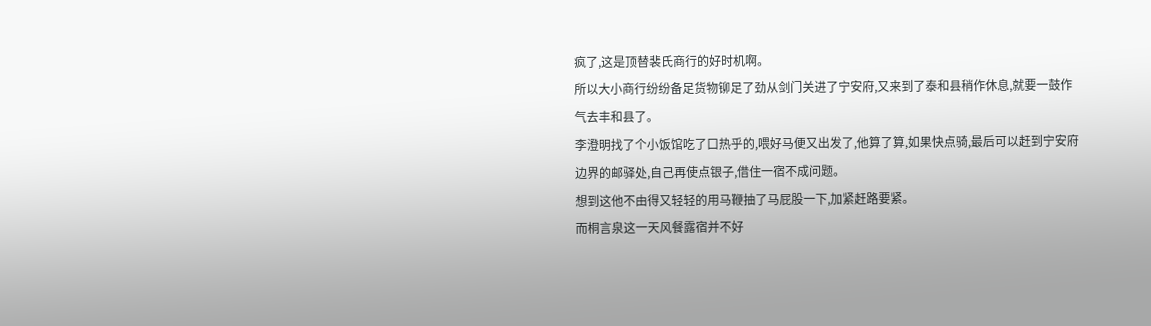疯了,这是顶替裴氏商行的好时机啊。
所以大小商行纷纷备足货物铆足了劲从剑门关进了宁安府,又来到了泰和县稍作休息,就要一鼓作气去丰和县了。
李澄明找了个小饭馆吃了口热乎的,喂好马便又出发了,他算了算,如果快点骑,最后可以赶到宁安府边界的邮驿处,自己再使点银子,借住一宿不成问题。
想到这他不由得又轻轻的用马鞭抽了马屁股一下,加紧赶路要紧。
而桐言泉这一天风餐露宿并不好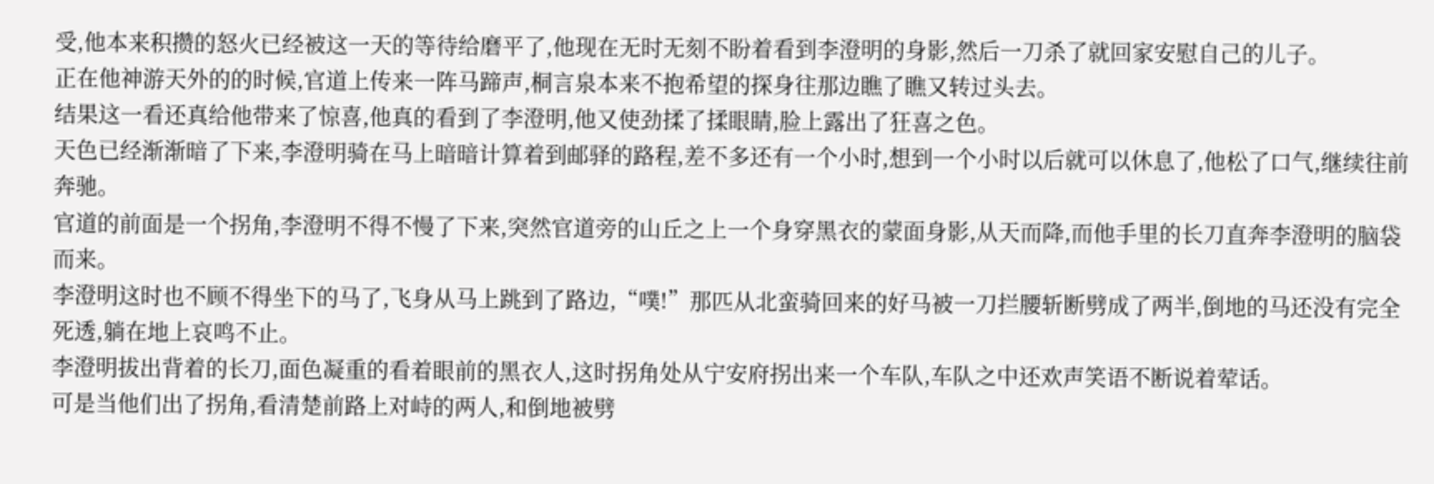受,他本来积攒的怒火已经被这一天的等待给磨平了,他现在无时无刻不盼着看到李澄明的身影,然后一刀杀了就回家安慰自己的儿子。
正在他神游天外的的时候,官道上传来一阵马蹄声,桐言泉本来不抱希望的探身往那边瞧了瞧又转过头去。
结果这一看还真给他带来了惊喜,他真的看到了李澄明,他又使劲揉了揉眼睛,脸上露出了狂喜之色。
天色已经渐渐暗了下来,李澄明骑在马上暗暗计算着到邮驿的路程,差不多还有一个小时,想到一个小时以后就可以休息了,他松了口气,继续往前奔驰。
官道的前面是一个拐角,李澄明不得不慢了下来,突然官道旁的山丘之上一个身穿黑衣的蒙面身影,从天而降,而他手里的长刀直奔李澄明的脑袋而来。
李澄明这时也不顾不得坐下的马了,飞身从马上跳到了路边,“噗!”那匹从北蛮骑回来的好马被一刀拦腰斩断劈成了两半,倒地的马还没有完全死透,躺在地上哀鸣不止。
李澄明拔出背着的长刀,面色凝重的看着眼前的黑衣人,这时拐角处从宁安府拐出来一个车队,车队之中还欢声笑语不断说着荤话。
可是当他们出了拐角,看清楚前路上对峙的两人,和倒地被劈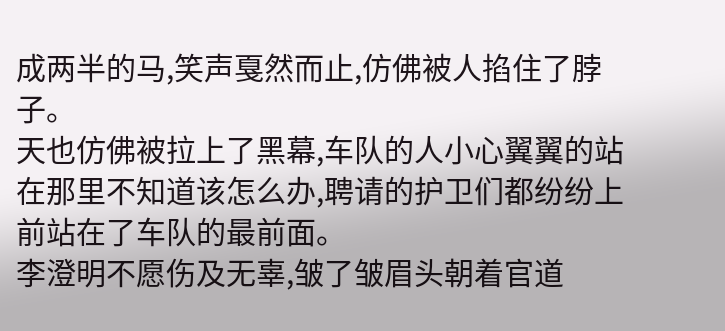成两半的马,笑声戛然而止,仿佛被人掐住了脖子。
天也仿佛被拉上了黑幕,车队的人小心翼翼的站在那里不知道该怎么办,聘请的护卫们都纷纷上前站在了车队的最前面。
李澄明不愿伤及无辜,皱了皱眉头朝着官道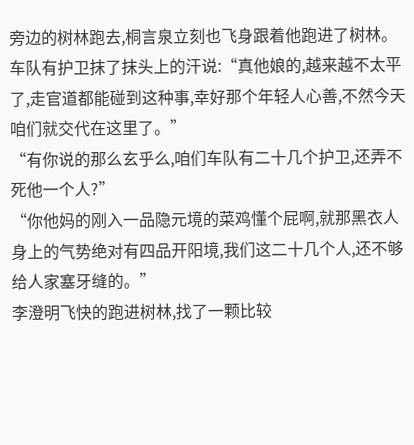旁边的树林跑去,桐言泉立刻也飞身跟着他跑进了树林。
车队有护卫抹了抹头上的汗说:“真他娘的,越来越不太平了,走官道都能碰到这种事,幸好那个年轻人心善,不然今天咱们就交代在这里了。”
“有你说的那么玄乎么,咱们车队有二十几个护卫,还弄不死他一个人?”
“你他妈的刚入一品隐元境的菜鸡懂个屁啊,就那黑衣人身上的气势绝对有四品开阳境,我们这二十几个人,还不够给人家塞牙缝的。”
李澄明飞快的跑进树林,找了一颗比较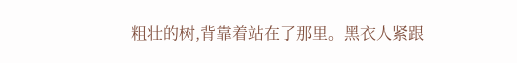粗壮的树,背靠着站在了那里。黑衣人紧跟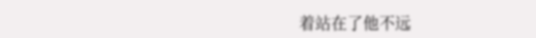着站在了他不远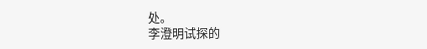处。
李澄明试探的